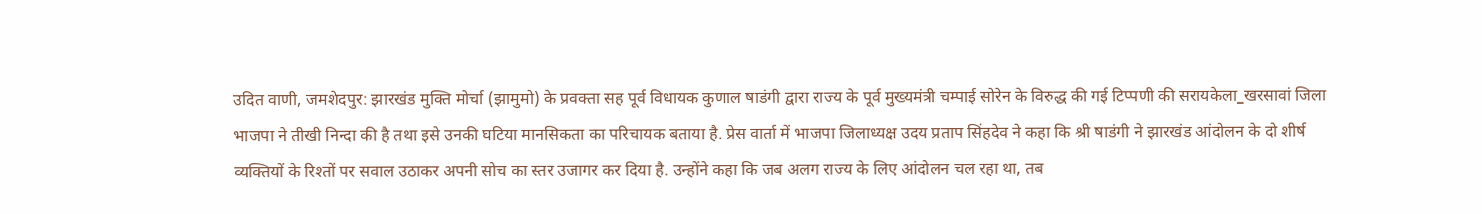उदित वाणी, जमशेदपुर: झारखंड मुक्ति मोर्चा (झामुमो) के प्रवक्ता सह पूर्व विधायक कुणाल षाडंगी द्वारा राज्य के पूर्व मुख्यमंत्री चम्पाई सोरेन के विरुद्ध की गई टिप्पणी की सरायकेला_खरसावां जिला भाजपा ने तीखी निन्दा की है तथा इसे उनकी घटिया मानसिकता का परिचायक बताया है. प्रेस वार्ता में भाजपा जिलाध्यक्ष उदय प्रताप सिंहदेव ने कहा कि श्री षाडंगी ने झारखंड आंदोलन के दो शीर्ष व्यक्तियों के रिश्तों पर सवाल उठाकर अपनी सोच का स्तर उजागर कर दिया है. उन्होंने कहा कि जब अलग राज्य के लिए आंदोलन चल रहा था, तब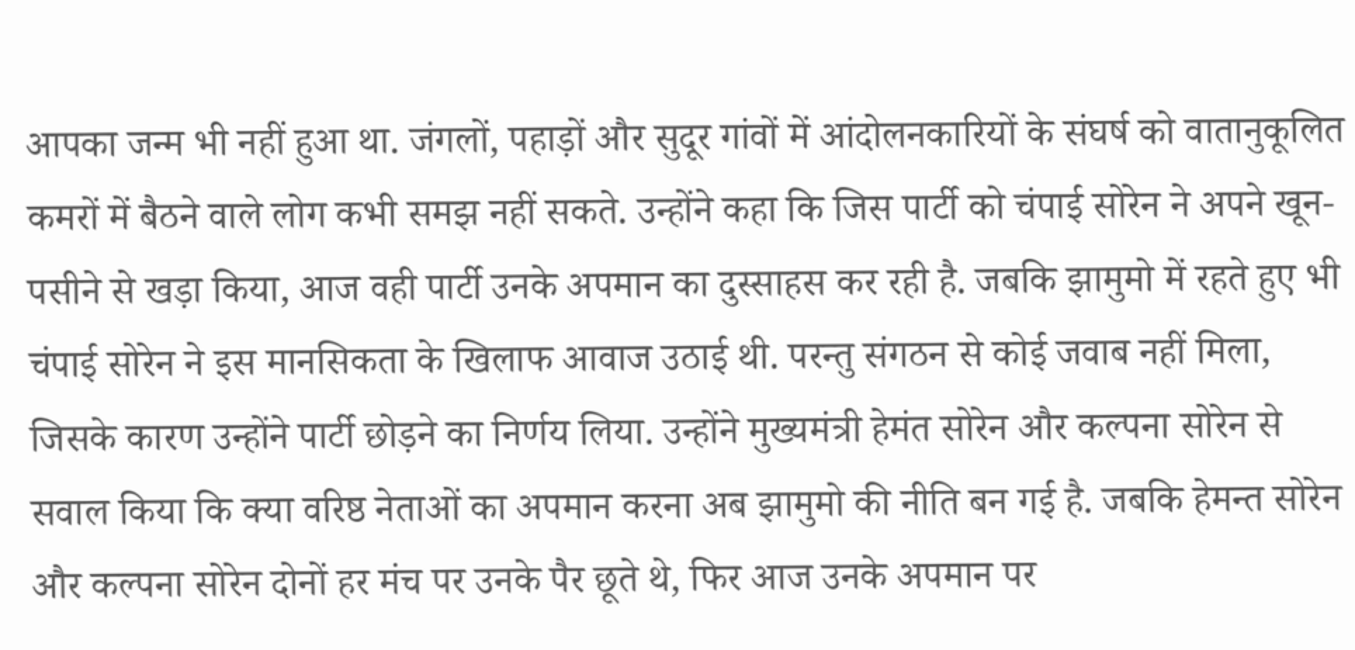आपका जन्म भी नहीं हुआ था. जंगलों, पहाड़ों और सुदूर गांवों में आंदोलनकारियों के संघर्ष को वातानुकूलित कमरों में बैठने वाले लोग कभी समझ नहीं सकते. उन्होंने कहा कि जिस पार्टी को चंपाई सोरेन ने अपने खून-पसीने से खड़ा किया, आज वही पार्टी उनके अपमान का दुस्साहस कर रही है. जबकि झामुमो में रहते हुए भी चंपाई सोरेन ने इस मानसिकता के खिलाफ आवाज उठाई थी. परन्तु संगठन से कोई जवाब नहीं मिला, जिसके कारण उन्होंने पार्टी छोड़ने का निर्णय लिया. उन्होंने मुख्यमंत्री हेमंत सोरेन और कल्पना सोरेन से सवाल किया कि क्या वरिष्ठ नेताओं का अपमान करना अब झामुमो की नीति बन गई है. जबकि हेमन्त सोरेन और कल्पना सोरेन दोनों हर मंच पर उनके पैर छूते थे, फिर आज उनके अपमान पर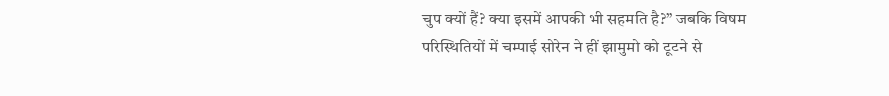चुप क्यों हैं? क्या इसमें आपकी भी सहमति है?” जबकि विषम परिस्थितियों में चम्पाई सोरेन ने हीं झामुमो को टूटने से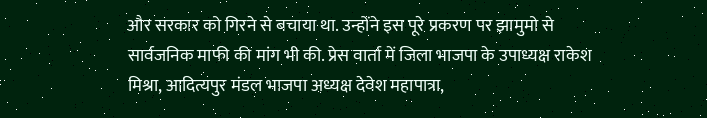और सरकार को गिरने से बचाया था. उन्होंने इस पूरे प्रकरण पर झामुमो से सार्वजनिक माफी की मांग भी की. प्रेस वार्ता में जिला भाजपा के उपाध्यक्ष राकेश मिश्रा, आदित्यपुर मंडल भाजपा अध्यक्ष देवेश महापात्रा,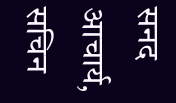सनद आचार्य, सचिन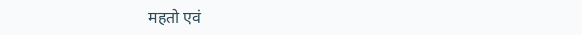महतो एवं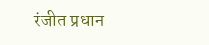रंजीत प्रधान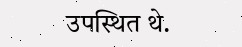उपस्थित थे.